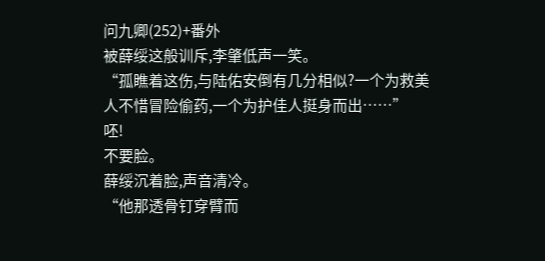问九卿(252)+番外
被薛绥这般训斥,李肇低声一笑。
“孤瞧着这伤,与陆佑安倒有几分相似?一个为救美人不惜冒险偷药,一个为护佳人挺身而出……”
呸!
不要脸。
薛绥沉着脸,声音清冷。
“他那透骨钉穿臂而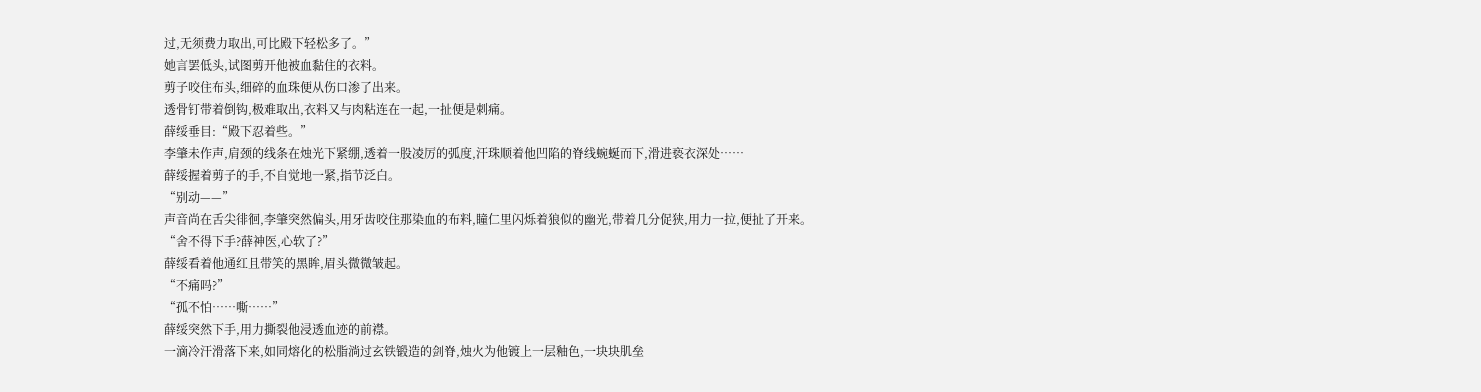过,无须费力取出,可比殿下轻松多了。”
她言罢低头,试图剪开他被血黏住的衣料。
剪子咬住布头,细碎的血珠便从伤口渗了出来。
透骨钉带着倒钩,极难取出,衣料又与肉粘连在一起,一扯便是刺痛。
薛绥垂目:“殿下忍着些。”
李肇未作声,肩颈的线条在烛光下紧绷,透着一股凌厉的弧度,汗珠顺着他凹陷的脊线蜿蜒而下,滑进亵衣深处……
薛绥握着剪子的手,不自觉地一紧,指节泛白。
“别动——”
声音尚在舌尖徘徊,李肇突然偏头,用牙齿咬住那染血的布料,瞳仁里闪烁着狼似的幽光,带着几分促狭,用力一拉,便扯了开来。
“舍不得下手?薛神医,心软了?”
薛绥看着他通红且带笑的黑眸,眉头微微皱起。
“不痛吗?”
“孤不怕……嘶……”
薛绥突然下手,用力撕裂他浸透血迹的前襟。
一滴冷汗滑落下来,如同熔化的松脂淌过玄铁锻造的剑脊,烛火为他镀上一层釉色,一块块肌垒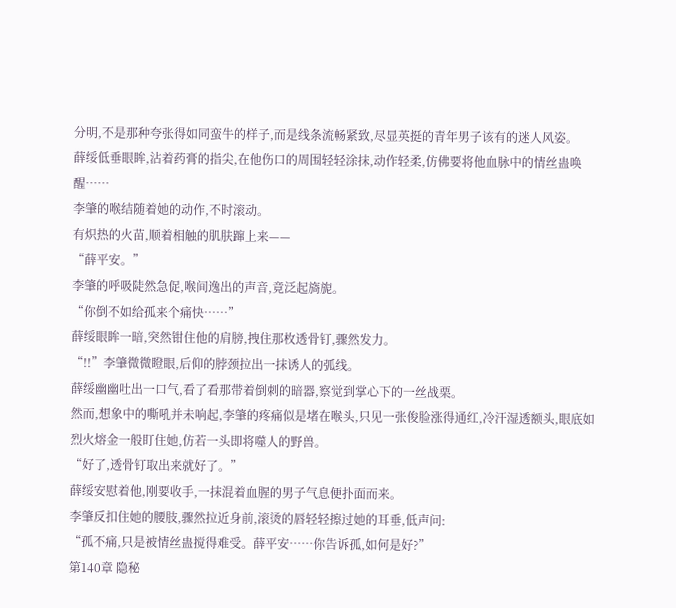分明,不是那种夸张得如同蛮牛的样子,而是线条流畅紧致,尽显英挺的青年男子该有的迷人风姿。
薛绥低垂眼眸,沾着药膏的指尖,在他伤口的周围轻轻涂抹,动作轻柔,仿佛要将他血脉中的情丝蛊唤醒……
李肇的喉结随着她的动作,不时滚动。
有炽热的火苗,顺着相触的肌肤蹿上来——
“薛平安。”
李肇的呼吸陡然急促,喉间逸出的声音,竟泛起旖旎。
“你倒不如给孤来个痛快……”
薛绥眼眸一暗,突然钳住他的肩膀,拽住那枚透骨钉,骤然发力。
“!!”李肇微微瞪眼,后仰的脖颈拉出一抹诱人的弧线。
薛绥幽幽吐出一口气,看了看那带着倒刺的暗器,察觉到掌心下的一丝战栗。
然而,想象中的嘶吼并未响起,李肇的疼痛似是堵在喉头,只见一张俊脸涨得通红,冷汗湿透额头,眼底如烈火熔金一般盯住她,仿若一头即将噬人的野兽。
“好了,透骨钉取出来就好了。”
薛绥安慰着他,刚要收手,一抹混着血腥的男子气息便扑面而来。
李肇反扣住她的腰肢,骤然拉近身前,滚烫的唇轻轻擦过她的耳垂,低声问:
“孤不痛,只是被情丝蛊搅得难受。薛平安……你告诉孤,如何是好?”
第140章 隐秘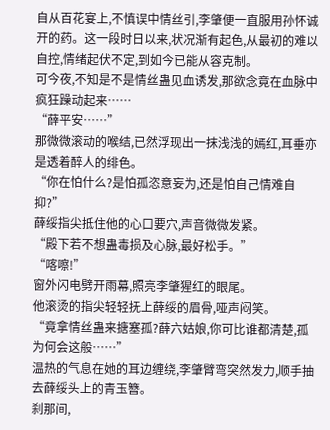自从百花宴上,不慎误中情丝引,李肇便一直服用孙怀诚开的药。这一段时日以来,状况渐有起色,从最初的难以自控,情绪起伏不定,到如今已能从容克制。
可今夜,不知是不是情丝蛊见血诱发,那欲念竟在血脉中疯狂躁动起来……
“薛平安……”
那微微滚动的喉结,已然浮现出一抹浅浅的嫣红,耳垂亦是透着醉人的绯色。
“你在怕什么?是怕孤恣意妄为,还是怕自己情难自抑?”
薛绥指尖抵住他的心口要穴,声音微微发紧。
“殿下若不想蛊毒损及心脉,最好松手。”
“喀嚓!”
窗外闪电劈开雨幕,照亮李肇猩红的眼尾。
他滚烫的指尖轻轻抚上薛绥的眉骨,哑声闷笑。
“竟拿情丝蛊来搪塞孤?薛六姑娘,你可比谁都清楚,孤为何会这般……”
温热的气息在她的耳边缠绕,李肇臂弯突然发力,顺手抽去薛绥头上的青玉簪。
刹那间,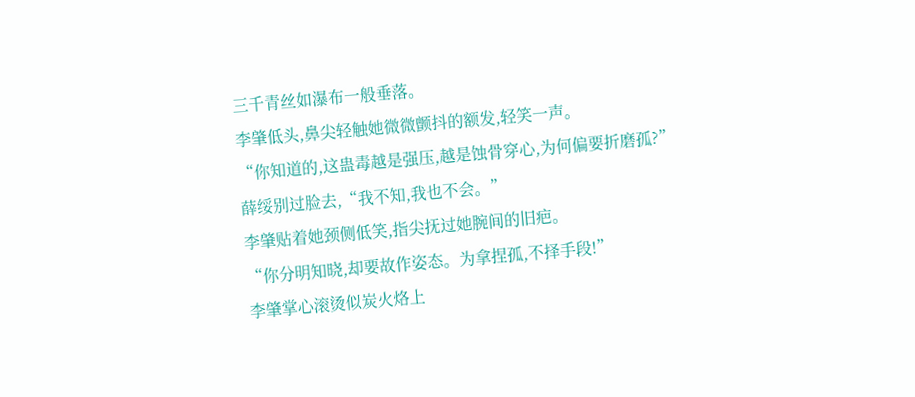三千青丝如瀑布一般垂落。
李肇低头,鼻尖轻触她微微颤抖的额发,轻笑一声。
“你知道的,这蛊毒越是强压,越是蚀骨穿心,为何偏要折磨孤?”
薛绥别过脸去,“我不知,我也不会。”
李肇贴着她颈侧低笑,指尖抚过她腕间的旧疤。
“你分明知晓,却要故作姿态。为拿捏孤,不择手段!”
李肇掌心滚烫似炭火烙上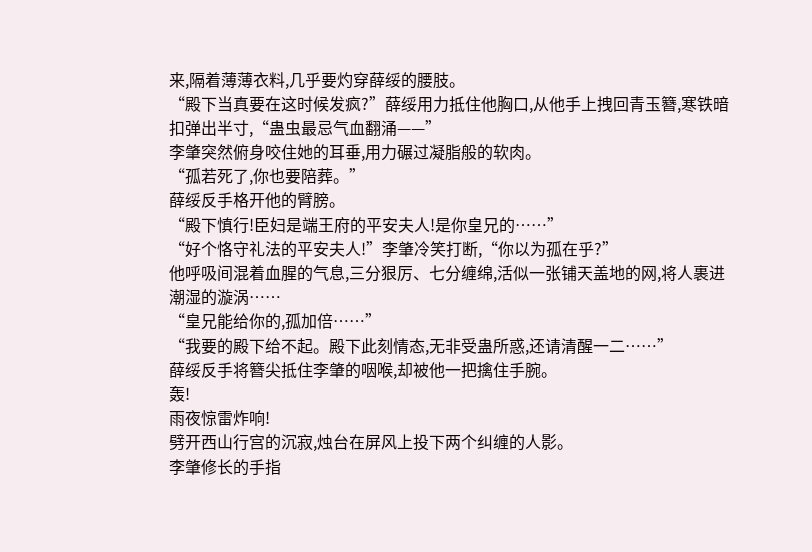来,隔着薄薄衣料,几乎要灼穿薛绥的腰肢。
“殿下当真要在这时候发疯?”薛绥用力抵住他胸口,从他手上拽回青玉簪,寒铁暗扣弹出半寸,“蛊虫最忌气血翻涌——”
李肇突然俯身咬住她的耳垂,用力碾过凝脂般的软肉。
“孤若死了,你也要陪葬。”
薛绥反手格开他的臂膀。
“殿下慎行!臣妇是端王府的平安夫人!是你皇兄的……”
“好个恪守礼法的平安夫人!”李肇冷笑打断,“你以为孤在乎?”
他呼吸间混着血腥的气息,三分狠厉、七分缠绵,活似一张铺天盖地的网,将人裹进潮湿的漩涡……
“皇兄能给你的,孤加倍……”
“我要的殿下给不起。殿下此刻情态,无非受蛊所惑,还请清醒一二……”
薛绥反手将簪尖抵住李肇的咽喉,却被他一把擒住手腕。
轰!
雨夜惊雷炸响!
劈开西山行宫的沉寂,烛台在屏风上投下两个纠缠的人影。
李肇修长的手指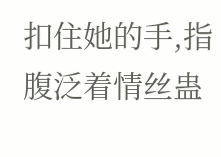扣住她的手,指腹泛着情丝蛊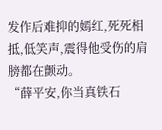发作后难抑的嫣红,死死相抵,低笑声,震得他受伤的肩膀都在颤动。
“薛平安,你当真铁石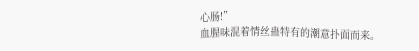心肠!”
血腥味混着情丝蛊特有的潮意扑面而来。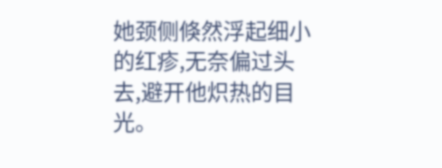她颈侧倏然浮起细小的红疹,无奈偏过头去,避开他炽热的目光。